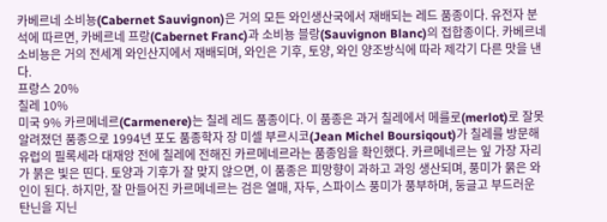카베르네 소비뇽(Cabernet Sauvignon)은 거의 모든 와인생산국에서 재배되는 레드 품종이다. 유전자 분석에 따르면, 카베르네 프랑(Cabernet Franc)과 소비뇽 블랑(Sauvignon Blanc)의 접합종이다. 카베르네 소비뇽은 거의 전세계 와인산지에서 재배되며, 와인은 기후, 토양, 와인 양조방식에 따라 제각기 다른 맛을 낸다.
프랑스 20%
칠레 10%
미국 9% 카르메네르(Carmenere)는 칠레 레드 품종이다. 이 품종은 과거 칠레에서 메를로(merlot)로 잘못 알려졌던 품종으로 1994년 포도 품종학자 장 미셀 부르시코(Jean Michel Boursiqout)가 칠레를 방문해 유럽의 필록세라 대재앙 전에 칠레에 전해진 카르메네르라는 품종임을 확인했다. 카르메네르는 잎 가장 자리가 붉은 빛은 띤다. 토양과 기후가 잘 맞지 않으면, 이 품종은 피망향이 과하고 과잉 생산되며, 풍미가 묽은 와인이 된다. 하지만, 잘 만들어진 카르메네르는 검은 열매, 자두, 스파이스 풍미가 풍부하며, 둥글고 부드러운 탄닌을 지닌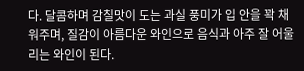다. 달콤하며 감칠맛이 도는 과실 풍미가 입 안을 꽉 채워주며, 질감이 아름다운 와인으로 음식과 아주 잘 어울리는 와인이 된다.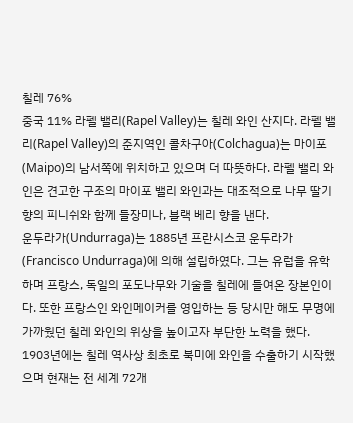칠레 76%
중국 11% 라펠 밸리(Rapel Valley)는 칠레 와인 산지다. 라펠 밸리(Rapel Valley)의 준지역인 콜차구아(Colchagua)는 마이포(Maipo)의 남서쪽에 위치하고 있으며 더 따뜻하다. 라펠 밸리 와인은 견고한 구조의 마이포 밸리 와인과는 대조적으로 나무 딸기 향의 피니쉬와 함께 들장미나, 블랙 베리 향을 낸다.
운두라가(Undurraga)는 1885년 프란시스코 운두라가(Francisco Undurraga)에 의해 설립하였다. 그는 유럽을 유학하며 프랑스, 독일의 포도나무와 기술을 칠레에 들여온 장본인이다. 또한 프랑스인 와인메이커를 영입하는 등 당시만 해도 무명에 가까웠던 칠레 와인의 위상을 높이고자 부단한 노력을 했다. 1903년에는 칠레 역사상 최초로 북미에 와인을 수출하기 시작했으며 현재는 전 세계 72개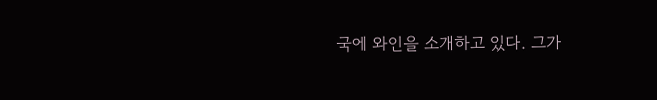국에 와인을 소개하고 있다. 그가